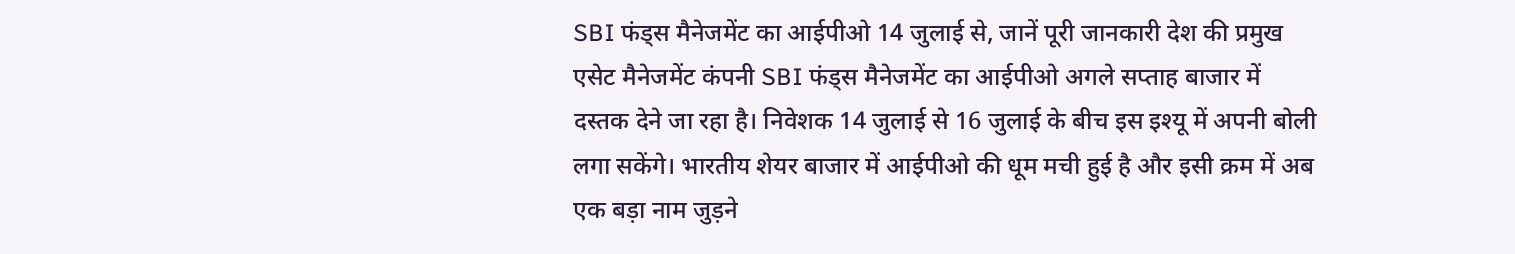SBI फंड्स मैनेजमेंट का आईपीओ 14 जुलाई से, जानें पूरी जानकारी देश की प्रमुख एसेट मैनेजमेंट कंपनी SBI फंड्स मैनेजमेंट का आईपीओ अगले सप्ताह बाजार में दस्तक देने जा रहा है। निवेशक 14 जुलाई से 16 जुलाई के बीच इस इश्यू में अपनी बोली लगा सकेंगे। भारतीय शेयर बाजार में आईपीओ की धूम मची हुई है और इसी क्रम में अब एक बड़ा नाम जुड़ने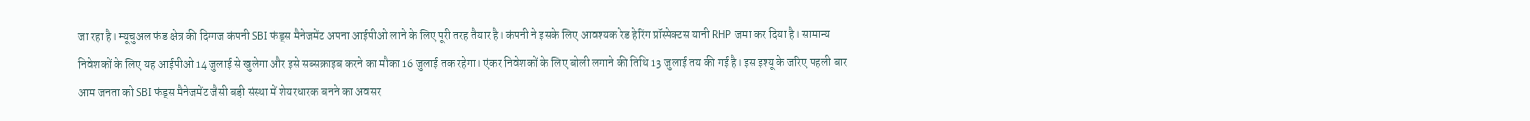जा रहा है। म्यूचुअल फंड क्षेत्र की दिग्गज कंपनी SBI फंड्स मैनेजमेंट अपना आईपीओ लाने के लिए पूरी तरह तैयार है। कंपनी ने इसके लिए आवश्यक रेड हेरिंग प्रॉस्पेक्टस यानी RHP जमा कर दिया है। सामान्य निवेशकों के लिए यह आईपीओ 14 जुलाई से खुलेगा और इसे सब्सक्राइब करने का मौका 16 जुलाई तक रहेगा। एंकर निवेशकों के लिए बोली लगाने की तिथि 13 जुलाई तय की गई है। इस इश्यू के जरिए पहली बार आम जनता को SBI फंड्स मैनेजमेंट जैसी बड़ी संस्था में शेयरधारक बनने का अवसर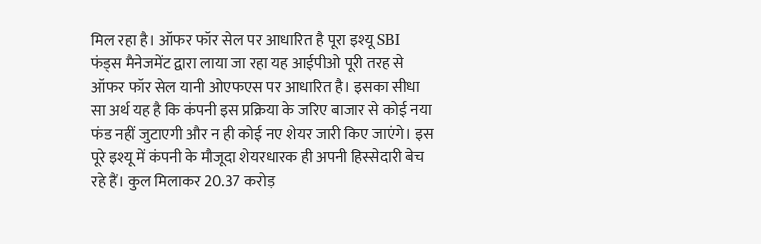मिल रहा है। ऑफर फॉर सेल पर आधारित है पूरा इश्यू SBI फंड्स मैनेजमेंट द्वारा लाया जा रहा यह आईपीओ पूरी तरह से ऑफर फॉर सेल यानी ओएफएस पर आधारित है। इसका सीधा सा अर्थ यह है कि कंपनी इस प्रक्रिया के जरिए बाजार से कोई नया फंड नहीं जुटाएगी और न ही कोई नए शेयर जारी किए जाएंगे। इस पूरे इश्यू में कंपनी के मौजूदा शेयरधारक ही अपनी हिस्सेदारी बेच रहे हैं। कुल मिलाकर 20.37 करोड़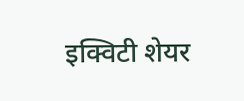इक्विटी शेयर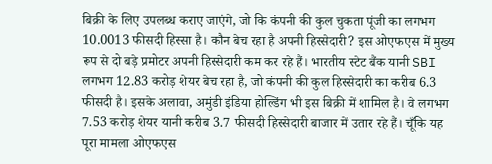बिक्री के लिए उपलब्ध कराए जाएंगे, जो कि कंपनी की कुल चुकता पूंजी का लगभग 10.0013 फीसदी हिस्सा है। कौन बेच रहा है अपनी हिस्सेदारी? इस ओएफएस में मुख्य रूप से दो बड़े प्रमोटर अपनी हिस्सेदारी कम कर रहे हैं। भारतीय स्टेट बैंक यानी SBI लगभग 12.83 करोड़ शेयर बेच रहा है, जो कंपनी की कुल हिस्सेदारी का करीब 6.3 फीसदी है। इसके अलावा, अमुंडी इंडिया होल्डिंग भी इस बिक्री में शामिल है। वे लगभग 7.53 करोड़ शेयर यानी करीब 3.7 फीसदी हिस्सेदारी बाजार में उतार रहे हैं। चूँकि यह पूरा मामला ओएफएस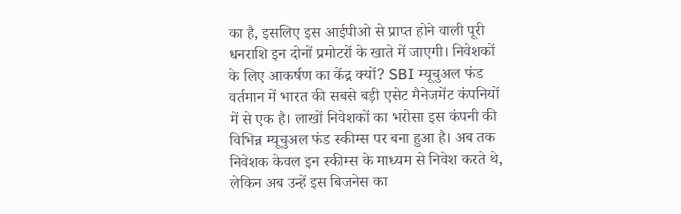का है, इसलिए इस आईपीओ से प्राप्त होने वाली पूरी धनराशि इन दोनों प्रमोटरों के खाते में जाएगी। निवेशकों के लिए आकर्षण का केंद्र क्यों? SBI म्यूचुअल फंड वर्तमान में भारत की सबसे बड़ी एसेट मैनेजमेंट कंपनियों में से एक है। लाखों निवेशकों का भरोसा इस कंपनी की विभिन्न म्यूचुअल फंड स्कीम्स पर बना हुआ है। अब तक निवेशक केवल इन स्कीम्स के माध्यम से निवेश करते थे, लेकिन अब उन्हें इस बिजनेस का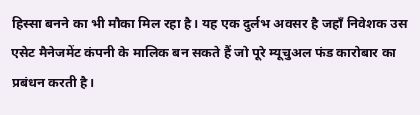हिस्सा बनने का भी मौका मिल रहा है। यह एक दुर्लभ अवसर है जहाँ निवेशक उस एसेट मैनेजमेंट कंपनी के मालिक बन सकते हैं जो पूरे म्यूचुअल फंड कारोबार का प्रबंधन करती है।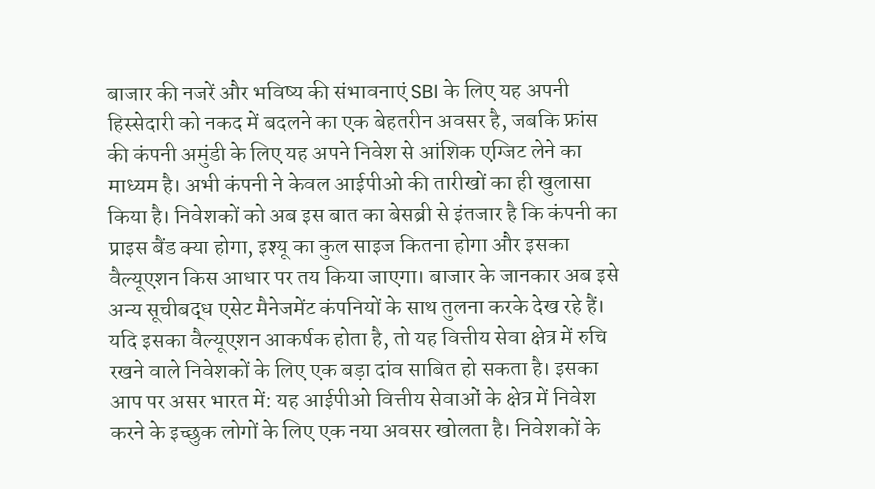बाजार की नजरें और भविष्य की संभावनाएं SBI के लिए यह अपनी हिस्सेदारी को नकद में बदलने का एक बेहतरीन अवसर है, जबकि फ्रांस की कंपनी अमुंडी के लिए यह अपने निवेश से आंशिक एग्जिट लेने का माध्यम है। अभी कंपनी ने केवल आईपीओ की तारीखों का ही खुलासा किया है। निवेशकों को अब इस बात का बेसब्री से इंतजार है कि कंपनी का प्राइस बैंड क्या होगा, इश्यू का कुल साइज कितना होगा और इसका वैल्यूएशन किस आधार पर तय किया जाएगा। बाजार के जानकार अब इसे अन्य सूचीबद्ध एसेट मैनेजमेंट कंपनियों के साथ तुलना करके देख रहे हैं। यदि इसका वैल्यूएशन आकर्षक होता है, तो यह वित्तीय सेवा क्षेत्र में रुचि रखने वाले निवेशकों के लिए एक बड़ा दांव साबित हो सकता है। इसका आप पर असर भारत में: यह आईपीओ वित्तीय सेवाओं के क्षेत्र में निवेश करने के इच्छुक लोगों के लिए एक नया अवसर खोलता है। निवेशकों के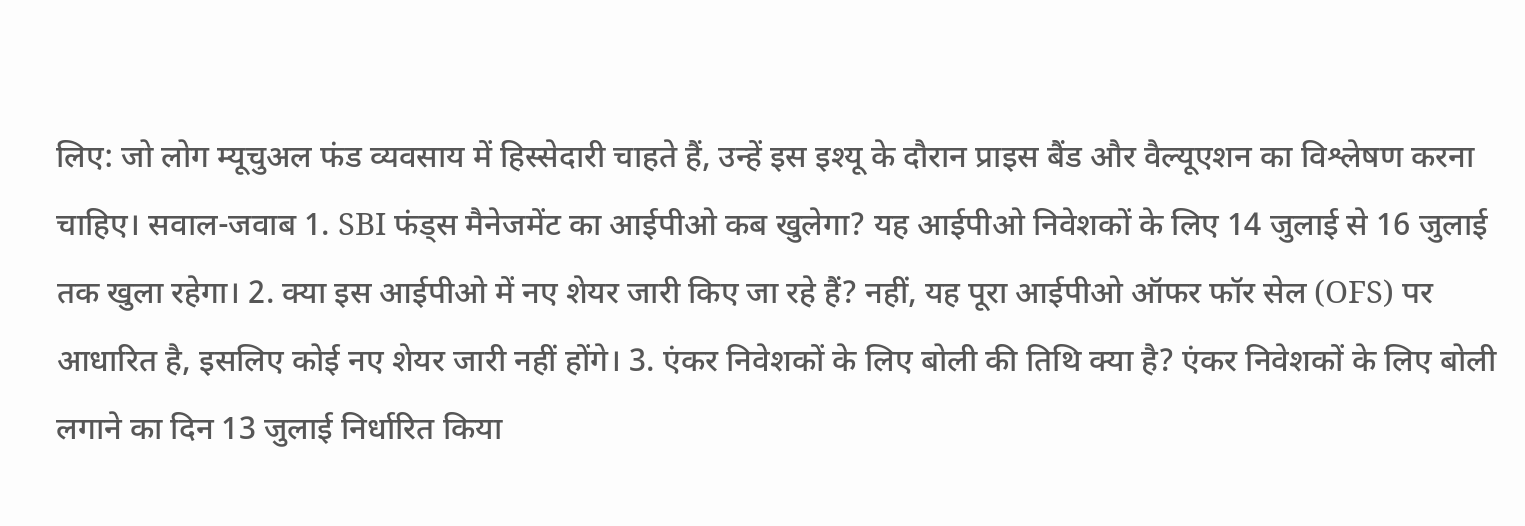लिए: जो लोग म्यूचुअल फंड व्यवसाय में हिस्सेदारी चाहते हैं, उन्हें इस इश्यू के दौरान प्राइस बैंड और वैल्यूएशन का विश्लेषण करना चाहिए। सवाल-जवाब 1. SBI फंड्स मैनेजमेंट का आईपीओ कब खुलेगा? यह आईपीओ निवेशकों के लिए 14 जुलाई से 16 जुलाई तक खुला रहेगा। 2. क्या इस आईपीओ में नए शेयर जारी किए जा रहे हैं? नहीं, यह पूरा आईपीओ ऑफर फॉर सेल (OFS) पर आधारित है, इसलिए कोई नए शेयर जारी नहीं होंगे। 3. एंकर निवेशकों के लिए बोली की तिथि क्या है? एंकर निवेशकों के लिए बोली लगाने का दिन 13 जुलाई निर्धारित किया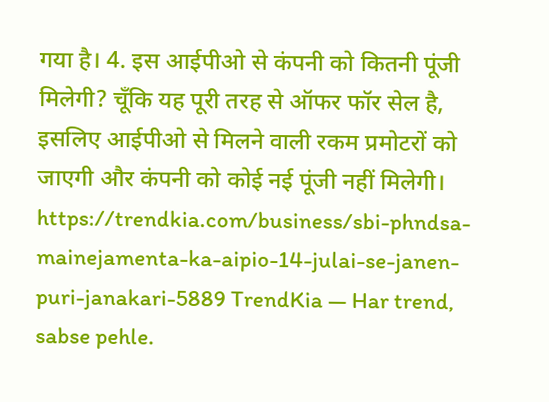गया है। 4. इस आईपीओ से कंपनी को कितनी पूंजी मिलेगी? चूँकि यह पूरी तरह से ऑफर फॉर सेल है, इसलिए आईपीओ से मिलने वाली रकम प्रमोटरों को जाएगी और कंपनी को कोई नई पूंजी नहीं मिलेगी। https://trendkia.com/business/sbi-phndsa-mainejamenta-ka-aipio-14-julai-se-janen-puri-janakari-5889 TrendKia — Har trend, sabse pehle.